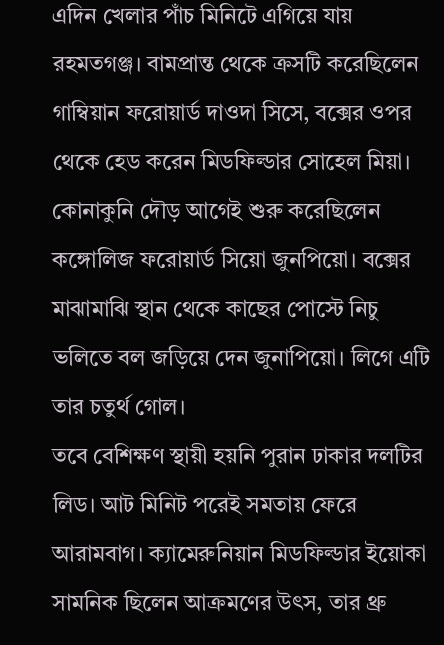এদিন খেলার পাঁচ মিনিটে এগিয়ে যায় রহমতগঞ্জ। বামপ্রান্ত থেকে ক্রসটি করেছিলেন গাম্বিয়ান ফরোয়ার্ড দাওদা সিসে, বক্সের ওপর থেকে হেড করেন মিডফিল্ডার সোহেল মিয়া। কোনাকুনি দৌড় আগেই শুরু করেছিলেন কঙ্গোলিজ ফরোয়ার্ড সিয়ো জুনপিয়ো। বক্সের মাঝামাঝি স্থান থেকে কাছের পোস্টে নিচু ভলিতে বল জড়িয়ে দেন জুনাপিয়ো। লিগে এটি তার চতুর্থ গোল।
তবে বেশিক্ষণ স্থায়ী হয়নি পুরান ঢাকার দলটির লিড। আট মিনিট পরেই সমতায় ফেরে আরামবাগ। ক্যামেরুনিয়ান মিডফিল্ডার ইয়োকা সামনিক ছিলেন আক্রমণের উৎস, তার থ্রু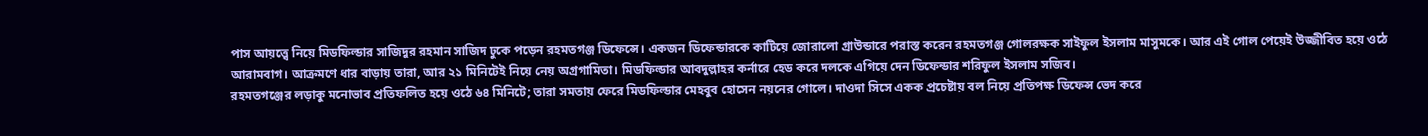পাস আয়ত্ত্বে নিয়ে মিডফিল্ডার সাজিদুর রহমান সাজিদ ঢুকে পড়েন রহমতগঞ্জ ডিফেন্সে। একজন ডিফেন্ডারকে কাটিয়ে জোরালো গ্রাউন্ডারে পরাস্ত করেন রহমতগঞ্জ গোলরক্ষক সাইফুল ইসলাম মাসুমকে। আর এই গোল পেয়েই উজ্জীবিত হয়ে ওঠে আরামবাগ। আক্রমণে ধার বাড়ায় তারা, আর ২১ মিনিটেই নিয়ে নেয় অগ্রগামিতা। মিডফিল্ডার আবদুল্লাহর কর্নারে হেড করে দলকে এগিয়ে দেন ডিফেন্ডার শরিফুল ইসলাম সজিব।
রহমতগঞ্জের লড়াকু মনোভাব প্রতিফলিত হয়ে ওঠে ৬৪ মিনিটে; তারা সমতায় ফেরে মিডফিল্ডার মেহবুব হোসেন নয়নের গোলে। দাওদা সিসে একক প্রচেষ্টায় বল নিয়ে প্রতিপক্ষ ডিফেন্স ভেদ করে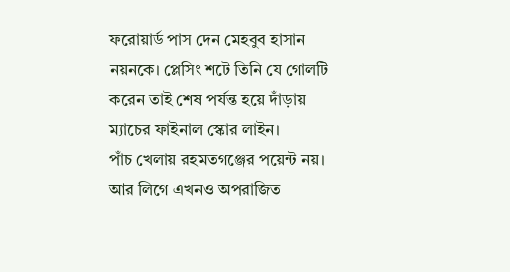ফরোয়ার্ড পাস দেন মেহবুব হাসান নয়নকে। প্লেসিং শটে তিনি যে গোলটি করেন তাই শেষ পর্যন্ত হয়ে দাঁড়ায় ম্যাচের ফাইনাল স্কোর লাইন।
পাঁচ খেলায় রহমতগঞ্জের পয়েন্ট নয়। আর লিগে এখনও অপরাজিত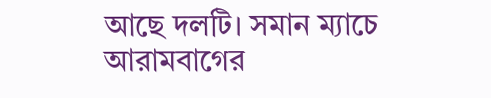আছে দলটি। সমান ম্যাচে আরামবাগের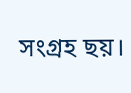সংগ্রহ ছয়।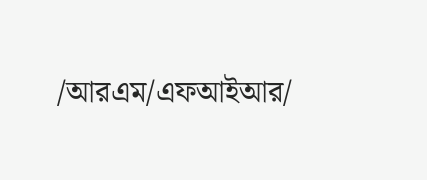/আরএম/এফআইআর/